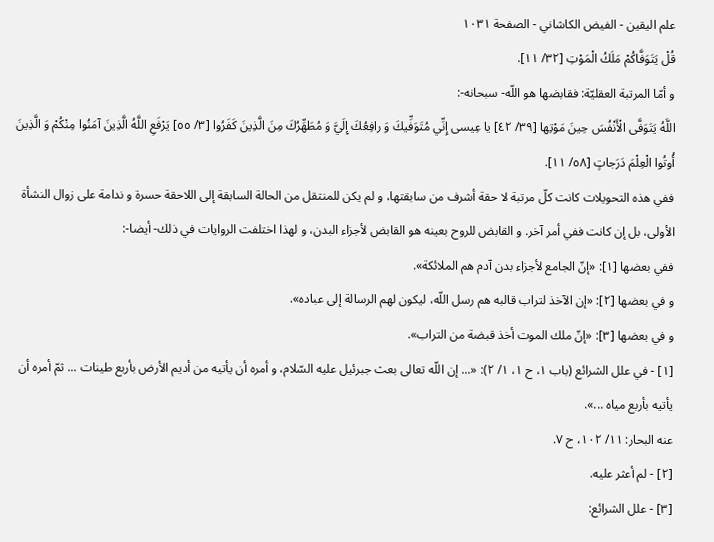علم الیقین - الفيض الكاشاني - الصفحة ١٠٣١
قُلْ يَتَوَفَّاكُمْ مَلَكُ الْمَوْتِ [٣٢/ ١١].
و أمّا المرتبة العقليّة: فقابضها هو اللّه- سبحانه-:
اللَّهُ يَتَوَفَّى الْأَنْفُسَ حِينَ مَوْتِها [٣٩/ ٤٢] يا عِيسى إِنِّي مُتَوَفِّيكَ وَ رافِعُكَ إِلَيَّ وَ مُطَهِّرُكَ مِنَ الَّذِينَ كَفَرُوا [٣/ ٥٥] يَرْفَعِ اللَّهُ الَّذِينَ آمَنُوا مِنْكُمْ وَ الَّذِينَ أُوتُوا الْعِلْمَ دَرَجاتٍ [٥٨/ ١١].
ففي هذه التحويلات كانت كلّ مرتبة لا حقة أشرف من سابقتها، و لم يكن للمنتقل من الحالة السابقة إلى اللاحقة حسرة و ندامة على زوال النشأة الأولى، بل إن كانت ففي أمر آخر. و القابض للروح بعينه هو القابض لأجزاء البدن، و لهذا اختلفت الروايات في ذلك- أيضا-:
ففي بعضها [١]: «إنّ الجامع لأجزاء بدن آدم هم الملائكة».
و في بعضها [٢]: «إن الآخذ لتراب قالبه هم رسل اللّه، ليكون لهم الرسالة إلى عباده».
و في بعضها [٣]: «إنّ ملك الموت أخذ قبضة من التراب».
[١] - في علل الشرائع (باب ١، ح ١، ١/ ٢): «... إن اللّه تعالى بعث جبرئيل عليه السّلام، و أمره أن يأتيه من أديم الأرض بأربع طينات ... ثمّ أمره أن يأتيه بأربع مياه ...».
عنه البحار: ١١/ ١٠٢، ح ٧.
[٢] - لم أعثر عليه.
[٣] - علل الشرائع: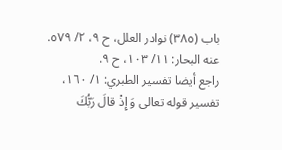باب (٣٨٥) نوادر العلل، ح ٩، ٢/ ٥٧٩. عنه البحار: ١١/ ١٠٣، ح ٩.
راجع أيضا تفسير الطبري: ١/ ١٦٠، تفسير قوله تعالى وَ إِذْ قالَ رَبُّكَ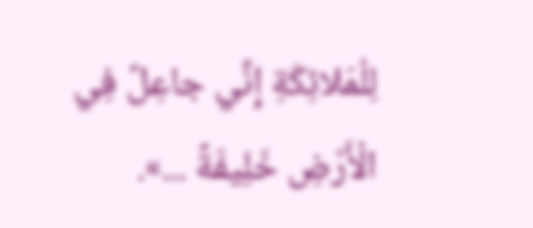لِلْمَلائِكَةِ إِنِّي جاعِلٌ فِي الْأَرْضِ خَلِيفَةً ...».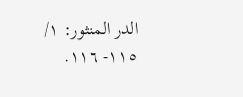الدر المنثور: ١/ ١١٥- ١١٦.